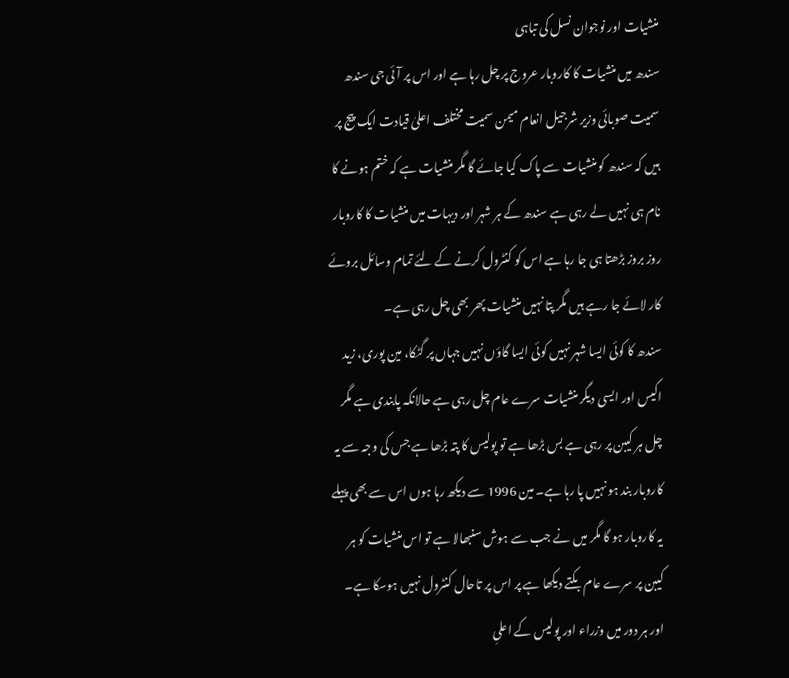منشیات اور نوجوان نسل کی تباہی
سندھ میں منشیات کا کاروبار عروج پر چل رہا ہے اور اس پر آئی جی سندھ سمیت صوبائی وزیر شرجیل انعام میمن سمیت مختلف اعلیٰ قیادت ایک پیج پر ہیں کہ سندھ کو منشیات سے پاک کیا جائے گا مگر منشیات ہے کہ ختم ہونے کا نام ہی نہیں لے رہی ہے سندھ کے ہر شہر اور دیہات میں منشیات کا کاروبار روز بروز بڑھتا ہی جا رہا ہے اس کو کنٹرول کرنے کے لئے تمام وسائل بروئے کار لائے جا رہے ہیں مگر پتا نہیں منشیات پھر بھی چل رہی ہے۔
سندھ کا کوئی ایسا شہر نہیں کوئی ایسا گاؤں نہیں جہاں پر گٹکا، مین پوری، زید اکیس اور ایسی دیگر منشیات سرے عام چل رہی ہے حالانکہ پابندی ہے مگر چل ہر کیبن پر رہی ہے بس بڑھا ہے تو پولیس کا پتہ بڑھا ہے جس کی وجہ سے یہ کاروبار بند ہو نہیں پا رہا ہے۔ مین 1996 سے دیکھ رہا ہوں اس سے بھی پہلے یہ کاروبار ہو گا مگر میں نے جب سے ہوش سنبھالا ہے تو اس منشیات کو ہر کیبن پر سرے عام بکتے دیکھا ہے پر اس پر تاحال کنٹرول نہیں ہوسکا ہے۔
اور ہر دور میں وزراء اور پولیس کے اعلیِ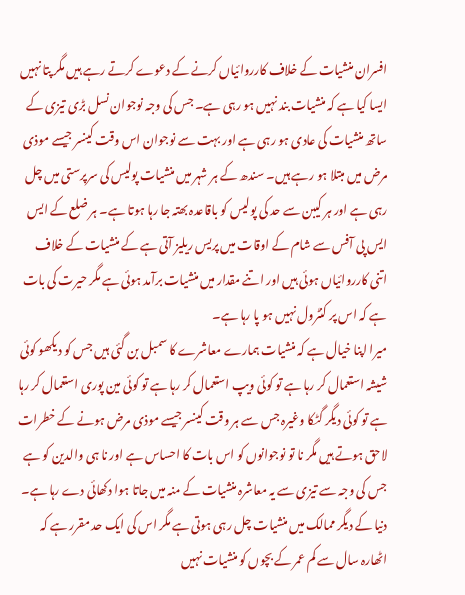افسران منشیات کے خلاف کارروائیاں کرنے کے دعوے کرتے رہے ہیں مگر پتا نہیں ایسا کیا ہے کہ منشیات بند نہیں ہو رہی ہے۔ جس کی وجہ نوجوان نسل بڑی تیزی کے ساتھ منشیات کی عادی ہو رہی ہے اور بہت سے نوجوان اس وقت کینسر جیسے موذی مرض میں مبتلا ہو رہے ہیں۔ سندھ کے ہر شہر میں منشیات پولیس کی سرپرستی میں چل رہی ہے اور ہر کیبن سے حد کی پولیس کو باقاعدہ بھتہ جا رہا ہوتا ہے۔ ہر ضلع کے ایس ایس پی آفس سے شام کے اوقات میں پریس ریلیز آتی ہے کے منشیات کے خلاف اتنی کارروائیاں ہوئی ہیں اور اتنے مقدار میں منشیات برآمد ہوئی ہے مگر حیرت کی بات ہے کہ اس پر کنٹرول نہیں ہو پا رہا ہے۔
میرا اپنا خیال ہے کہ منشیات ہمارے معاشرے کا سمبل بن گئی ہیں جس کو دیکھو کوئی شیشہ استعمال کر رہا ہے تو کوئی ویپ استعمال کر رہا ہے تو کوئی مین پوری استعمال کر رہا ہے تو کوئی دیگر گٹکا وغیرہ جس سے ہر وقت کینسر جیسے موذی مرض ہونے کے خطرات لاحق ہوتے ہیں مگر نا تو نوجوانوں کو اس بات کا احساس ہے اور نا ہی والدین کو ہے جس کی وجہ سے تیزی سے یہ معاشرہ منشیات کے منہ میں جاتا ہوا دکھائی دے رہا ہے۔
دنیا کے دیگر ممالک میں منشیات چل رہی ہوتی ہے مگر اس کی ایک حد مقرر ہے کہ اٹھارہ سال سے کم عمر کے بچوں کو منشیات نہیں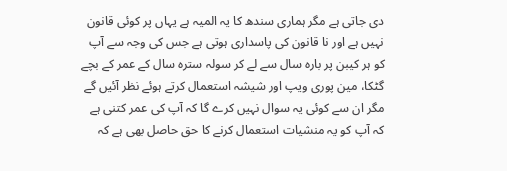دی جاتی ہے مگر ہماری سندھ کا یہ المیہ ہے یہاں پر کوئی قانون نہیں ہے اور نا قانون کی پاسداری ہوتی ہے جس کی وجہ سے آپ کو ہر کیبن پر بارہ سال سے لے کر سولہ سترہ سال کے عمر کے بچے گٹکا، مین پوری ویپ اور شیشہ استعمال کرتے ہوئے نظر آئیں گے مگر ان سے کوئی یہ سوال نہیں کرے گا کہ آپ کی عمر کتنی ہے کہ آپ کو یہ منشیات استعمال کرنے کا حق حاصل بھی ہے کہ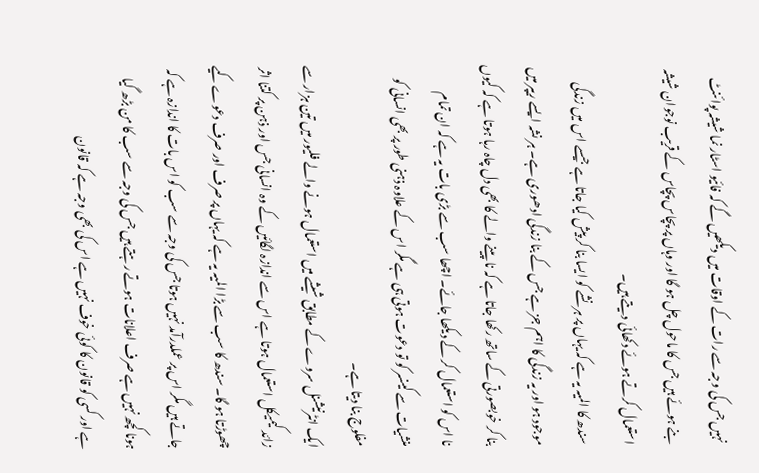نہیں جس کی وجہ سے رات کے اوقات میں دیکھیں گے کہ فائیو اسٹار نما شیشہ پوائنٹ بنے ہوئے ہیں جس کا ماحول چل ہو گا اور وہاں پر پچاس پچاس کے قریب نوجوان شیشہ استعمال کرتے ہوئے دکھائی دیتے ہیں۔
سندھ کا المیہ یہ ہے کہ یہاں پر ہر نشے کو ایسا بنا کر پیش کیا جاتا ہے جیسے اس میں زندگی موجود ہو اور یہ زندگی کا اہم جز ہے جس کے بنا زندگی ادھوری ہے۔ ہر نشہ ایسے ریپر میں بنا کر خوبصورتی کے ساتھ رکھا جاتا ہے کہ نا پینے والے کا بھی دل چاہ رہا ہوتا ہے کہ کیوں نا اس کو استعمال کر کے دیکھا جائے۔ اچھا سب سے بڑی بات یہ ہے کہ ان تمام منشیات سے کینسر کو تو دعوت ہوتی ہی ہے مگر اس کے علاوہ ذہنی طور پر بھی انسانی کو مفلوج بنا دیتا ہے۔
ایک انٹرنیشنل سروے کے مطابق شیشے میں استعمال ہونے والے فلیور میں تین ہزار سے زائد کیمیکل استعمال ہوتا ہے اس سے اندازہ لگائیں کے وہ انسانی جس اور ذہن پر کتنا اثر چھوڑتا ہو گا۔ سندھ کا سب سے بڑا المیہ یہ ہے کہ یہاں پر صرف اور صرف دعوے کیے جاتے ہیں مگر اس پر عملدرآمد نہیں ہوتا جس کی وجہ سے سب کو اس بات کا اندازہ ہے کہ ہونا کچھ نہیں ہے صرف اعلانات ہوتے رہتے ہیں جس کی وجہ سے سب کا من بڑھ گیا ہے اور کسی کو قانون کا کوئی خوف نہیں ہے اس کی بھی وجہ ہے کہ قانون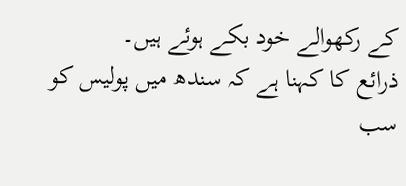کے رکھوالے خود بکے ہوئے ہیں۔
ذرائع کا کہنا ہے کہ سندھ میں پولیس کو سب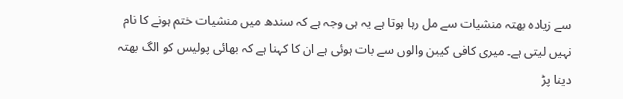سے زیادہ بھتہ منشیات سے مل رہا ہوتا ہے یہ ہی وجہ ہے کہ سندھ میں منشیات ختم ہونے کا نام نہیں لیتی ہے۔ میری کافی کیبن والوں سے بات ہوئی ہے ان کا کہنا ہے کہ بھائی پولیس کو الگ بھتہ دینا پڑ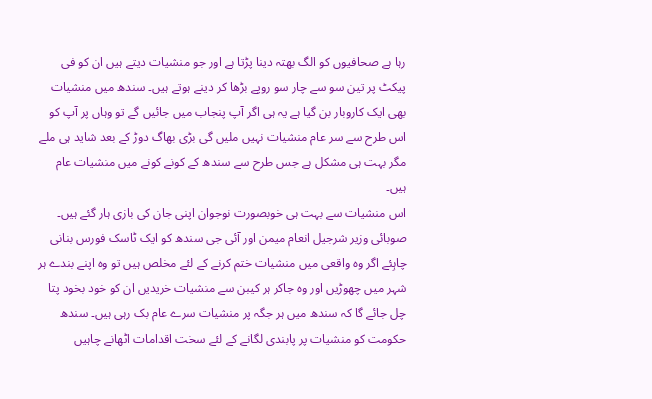رہا ہے صحافیوں کو الگ بھتہ دینا پڑتا ہے اور جو منشیات دیتے ہیں ان کو فی پیکٹ پر تین سو سے چار سو روپے بڑھا کر دینے ہوتے ہیں۔ سندھ میں منشیات بھی ایک کاروبار بن گیا ہے یہ ہی اگر آپ پنجاب میں جائیں گے تو وہاں پر آپ کو اس طرح سے سر عام منشیات نہیں ملیں گی بڑی بھاگ دوڑ کے بعد شاید ہی ملے مگر بہت ہی مشکل ہے جس طرح سے سندھ کے کونے کونے میں منشیات عام ہیں۔
اس منشیات سے بہت ہی خوبصورت نوجوان اپنی جان کی بازی ہار گئے ہیں۔ صوبائی وزیر شرجیل انعام میمن اور آئی جی سندھ کو ایک ٹاسک فورس بنانی چاہِئے اگر وہ واقعی میں منشیات ختم کرنے کے لئے مخلص ہیں تو وہ اپنے بندے ہر شہر میں چھوڑیں اور وہ جاکر ہر کیبن سے منشیات خریدیں ان کو خود بخود پتا چل جائے گا کہ سندھ میں ہر جگہ پر منشیات سرے عام بک رہی ہیں۔ سندھ حکومت کو منشیات پر پابندی لگانے کے لئے سخت اقدامات اٹھانے چاہیں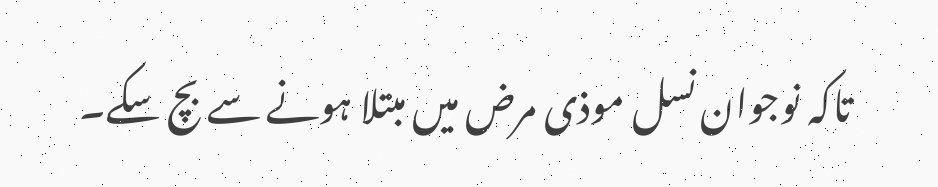تاکہ نوجوان نسل موذی مرض میں مبتلا ہونے سے بچ سکے۔